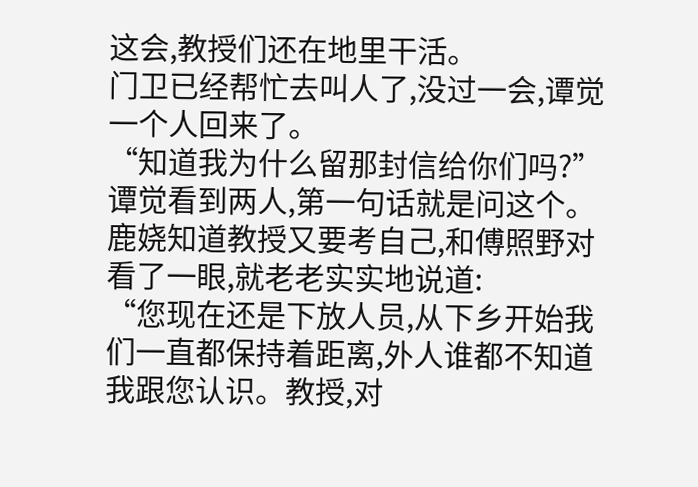这会,教授们还在地里干活。
门卫已经帮忙去叫人了,没过一会,谭觉一个人回来了。
“知道我为什么留那封信给你们吗?”谭觉看到两人,第一句话就是问这个。
鹿娆知道教授又要考自己,和傅照野对看了一眼,就老老实实地说道:
“您现在还是下放人员,从下乡开始我们一直都保持着距离,外人谁都不知道我跟您认识。教授,对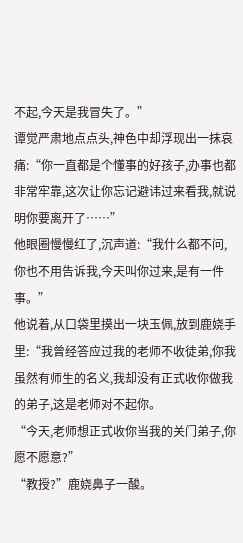不起,今天是我冒失了。”
谭觉严肃地点点头,神色中却浮现出一抹哀痛:“你一直都是个懂事的好孩子,办事也都非常牢靠,这次让你忘记避讳过来看我,就说明你要离开了……”
他眼圈慢慢红了,沉声道:“我什么都不问,你也不用告诉我,今天叫你过来,是有一件事。”
他说着,从口袋里摸出一块玉佩,放到鹿娆手里:“我曾经答应过我的老师不收徒弟,你我虽然有师生的名义,我却没有正式收你做我的弟子,这是老师对不起你。
“今天,老师想正式收你当我的关门弟子,你愿不愿意?”
“教授?”鹿娆鼻子一酸。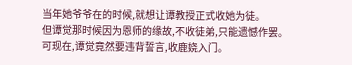当年她爷爷在的时候,就想让谭教授正式收她为徒。
但谭觉那时候因为恩师的缘故,不收徒弟,只能遗憾作罢。
可现在,谭觉竟然要违背誓言,收鹿娆入门。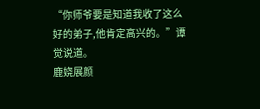“你师爷要是知道我收了这么好的弟子,他肯定高兴的。”谭觉说道。
鹿娆展颜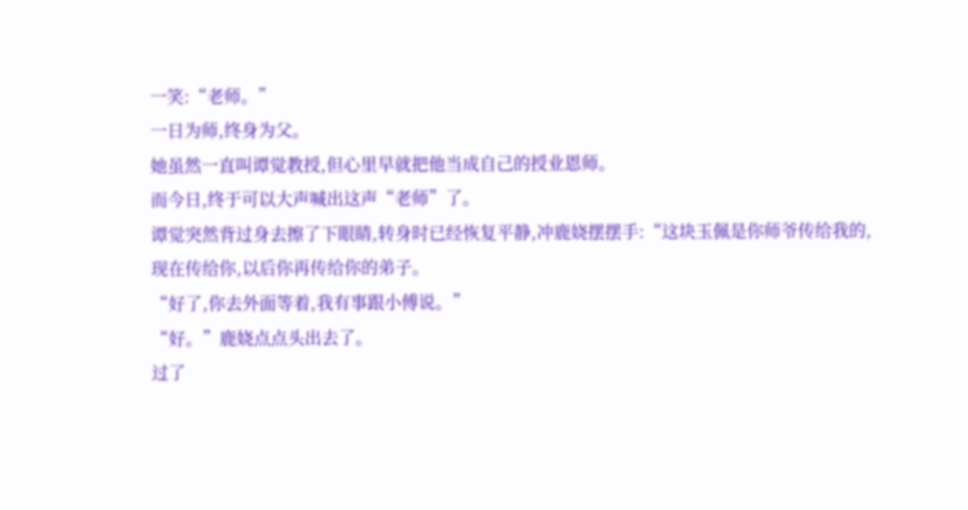一笑:“老师。”
一日为师,终身为父。
她虽然一直叫谭觉教授,但心里早就把他当成自己的授业恩师。
而今日,终于可以大声喊出这声“老师”了。
谭觉突然背过身去擦了下眼睛,转身时已经恢复平静,冲鹿娆摆摆手:“这块玉佩是你师爷传给我的,现在传给你,以后你再传给你的弟子。
“好了,你去外面等着,我有事跟小傅说。”
“好。”鹿娆点点头出去了。
过了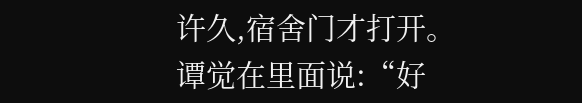许久,宿舍门才打开。
谭觉在里面说:“好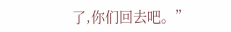了,你们回去吧。”